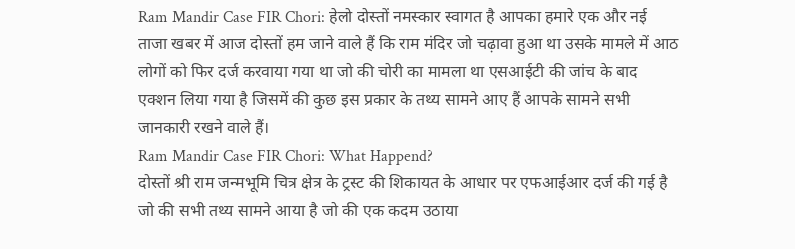Ram Mandir Case FIR Chori: हेलो दोस्तों नमस्कार स्वागत है आपका हमारे एक और नई ताजा खबर में आज दोस्तों हम जाने वाले हैं कि राम मंदिर जो चढ़ावा हुआ था उसके मामले में आठ लोगों को फिर दर्ज करवाया गया था जो की चोरी का मामला था एसआईटी की जांच के बाद एक्शन लिया गया है जिसमें की कुछ इस प्रकार के तथ्य सामने आए हैं आपके सामने सभी जानकारी रखने वाले हैं।
Ram Mandir Case FIR Chori: What Happend?
दोस्तों श्री राम जन्मभूमि चित्र क्षेत्र के ट्रस्ट की शिकायत के आधार पर एफआईआर दर्ज की गई है जो की सभी तथ्य सामने आया है जो की एक कदम उठाया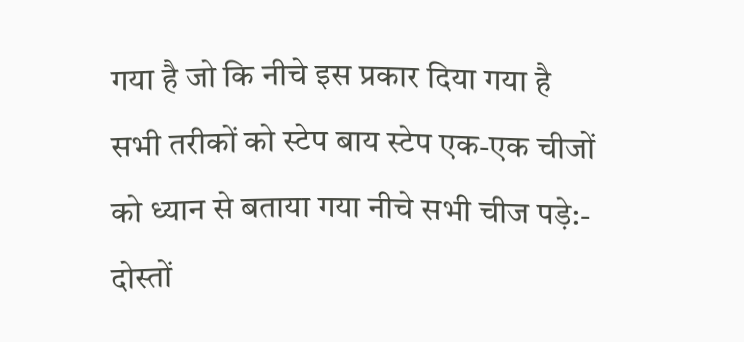गया है जो कि नीचे इस प्रकार दिया गया है सभी तरीकों को स्टेप बाय स्टेप एक-एक चीजों को ध्यान से बताया गया नीचे सभी चीज पड़े:-
दोस्तों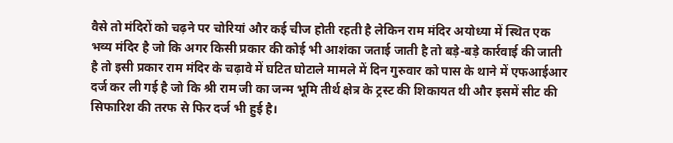वैसे तो मंदिरों को चढ़ने पर चोरियां और कई चीज होती रहती है लेकिन राम मंदिर अयोध्या में स्थित एक भव्य मंदिर है जो कि अगर किसी प्रकार की कोई भी आशंका जताई जाती है तो बड़े-बड़े कार्रवाई की जाती है तो इसी प्रकार राम मंदिर के चढ़ावे में घटित घोटाले मामले में दिन गुरुवार को पास के थाने में एफआईआर दर्ज कर ली गई है जो कि श्री राम जी का जन्म भूमि तीर्थ क्षेत्र के ट्रस्ट की शिकायत थी और इसमें सीट की सिफारिश की तरफ से फिर दर्ज भी हुई है।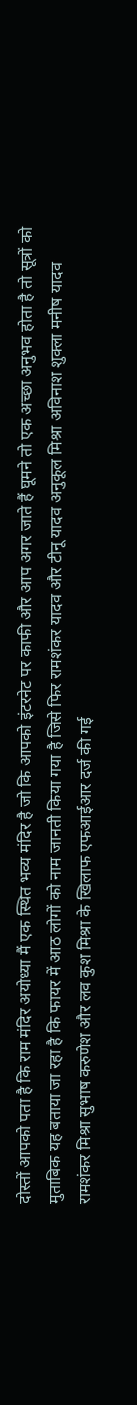दोस्तों आपको पता है कि राम मंदिर अयोध्या मैं एक स्थित भव्य मंदिर है जो कि आपको इंटरनेट पर काफी और आप अगर जाते हैं घूमने तो एक अच्छा अनुभव होता है तो सूत्रों को मुताबिक यह बताया जा रहा है कि फायर में आठ लोगों को नाम जानती किया गया है जिसे फिर रामशंकर यादव और टीनू यादव अनुकूल मिश्रा अविनाश शुक्ला मनीष यादव रामशंकर मिश्रा सुभाष करुणेश और लव कुश मिश्रा के खिलाफ एफआईआर दर्ज की गई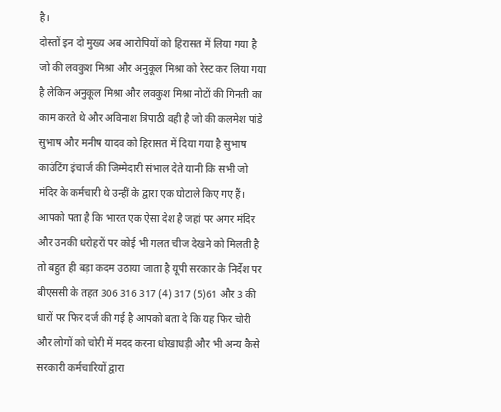है।
दोस्तों इन दो मुख्य अब आरोपियों को हिरासत में लिया गया है जो की लवकुश मिश्रा और अनुकूल मिश्रा को रेस्ट कर लिया गया है लेकिन अनुकूल मिश्रा और लवकुश मिश्रा नोटों की गिनती का काम करते थे और अविनाश त्रिपाठी वही है जो की कलमेश पांडे सुभाष और मनीष यादव को हिरासत में दिया गया है सुभाष काउंटिंग इंचार्ज की जिम्मेदारी संभाल देते यानी कि सभी जो मंदिर के कर्मचारी थे उन्हीं के द्वारा एक घोटाले किए गए हैं।
आपको पता है कि भारत एक ऐसा देश है जहां पर अगर मंदिर और उनकी धरोहरों पर कोई भी गलत चीज देखने को मिलती है तो बहुत ही बड़ा कदम उठाया जाता है यूपी सरकार के निर्देश पर बीएससी के तहत 306 316 317 (4) 317 (5)61 और 3 की धारों पर फिर दर्ज की गई है आपको बता दे कि यह फिर चोरी और लोगों को चोरी में मदद करना धोखाधड़ी और भी अन्य कैसे सरकारी कर्मचारियों द्वारा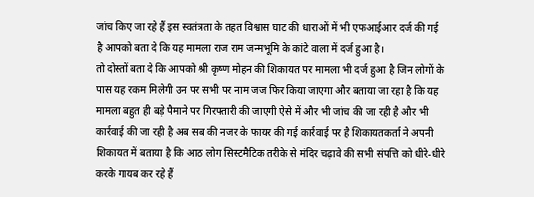जांच किए जा रहे हैं इस स्वतंत्रता के तहत विश्वास घाट की धाराओं में भी एफआईआर दर्ज की गई है आपको बता दे कि यह मामला राज राम जन्मभूमि के कांटे वाला में दर्ज हुआ है।
तो दोस्तों बता दे कि आपको श्री कृष्ण मोहन की शिकायत पर मामला भी दर्ज हुआ है जिन लोगों के पास यह रकम मिलेगी उन पर सभी पर नाम जज फिर किया जाएगा और बताया जा रहा है कि यह मामला बहुत ही बड़े पैमाने पर गिरफ्तारी की जाएगी ऐसे में और भी जांच की जा रही है और भी कार्रवाई की जा रही है अब सब की नजर के फायर की गई कार्रवाई पर है शिकायतकर्ता ने अपनी शिकायत में बताया है कि आठ लोग सिस्टमैटिक तरीके से मंदिर चढ़ावे की सभी संपत्ति को धीरे-धीरे करके गायब कर रहे हैं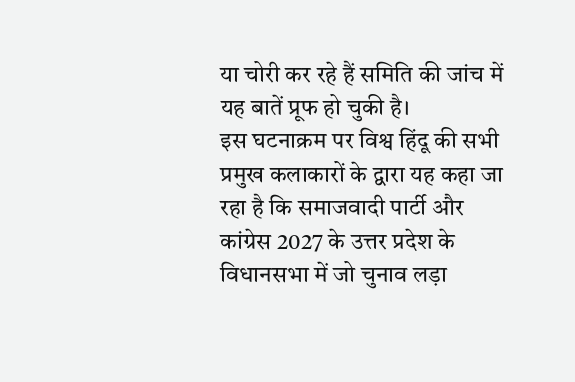या चोरी कर रहे हैं समिति की जांच में यह बातें प्रूफ हो चुकी है।
इस घटनाक्रम पर विश्व हिंदू की सभी प्रमुख कलाकारों के द्वारा यह कहा जा रहा है कि समाजवादी पार्टी और कांग्रेस 2027 के उत्तर प्रदेश के विधानसभा में जो चुनाव लड़ा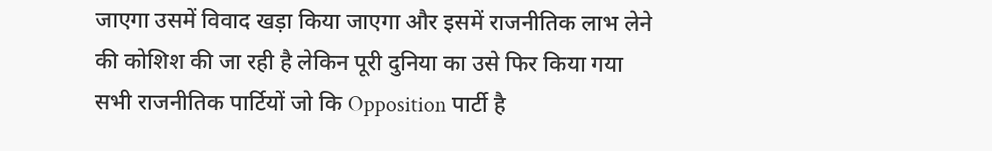जाएगा उसमें विवाद खड़ा किया जाएगा और इसमें राजनीतिक लाभ लेने की कोशिश की जा रही है लेकिन पूरी दुनिया का उसे फिर किया गया सभी राजनीतिक पार्टियों जो कि Opposition पार्टी है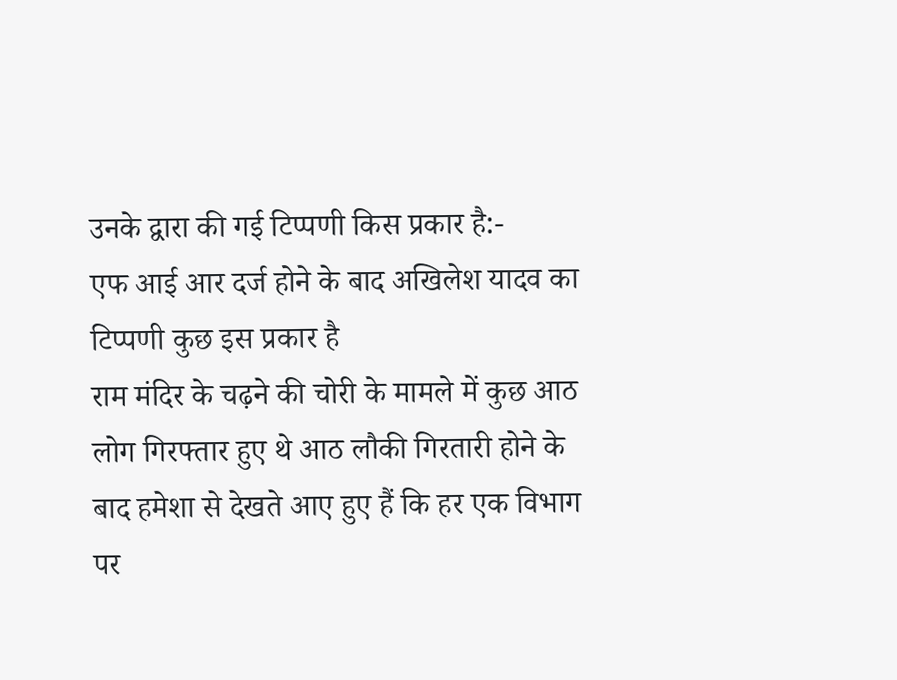उनके द्वारा की गई टिप्पणी किस प्रकार है:-
एफ आई आर दर्ज होने के बाद अखिलेश यादव का टिप्पणी कुछ इस प्रकार है
राम मंदिर के चढ़ने की चोरी के मामले में कुछ आठ लोग गिरफ्तार हुए थे आठ लौकी गिरतारी होने के बाद हमेशा से देखते आए हुए हैं कि हर एक विभाग पर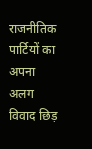राजनीतिक पार्टियों का अपना अलग विवाद छिड़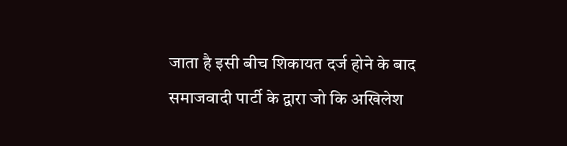जाता है इसी बीच शिकायत दर्ज होने के बाद समाजवादी पार्टी के द्वारा जो कि अखिलेश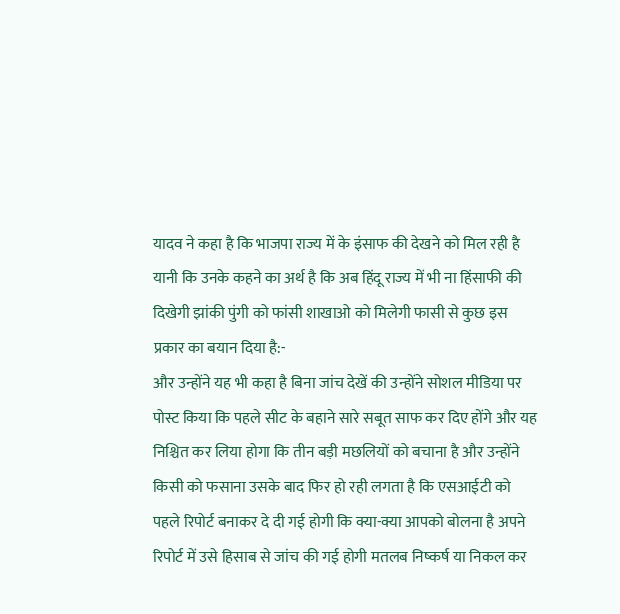यादव ने कहा है कि भाजपा राज्य में के इंसाफ की देखने को मिल रही है यानी कि उनके कहने का अर्थ है कि अब हिंदू राज्य में भी ना हिंसाफी की दिखेगी झांकी पुंगी को फांसी शाखाओ को मिलेगी फासी से कुछ इस प्रकार का बयान दिया है:-
और उन्होंने यह भी कहा है बिना जांच देखें की उन्होंने सोशल मीडिया पर पोस्ट किया कि पहले सीट के बहाने सारे सबूत साफ कर दिए होंगे और यह निश्चित कर लिया होगा कि तीन बड़ी मछलियों को बचाना है और उन्होंने किसी को फसाना उसके बाद फिर हो रही लगता है कि एसआईटी को पहले रिपोर्ट बनाकर दे दी गई होगी कि क्या-क्या आपको बोलना है अपने रिपोर्ट में उसे हिसाब से जांच की गई होगी मतलब निष्कर्ष या निकल कर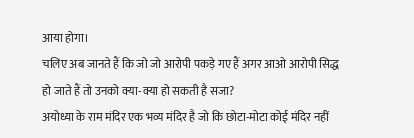आया होगा।
चलिए अब जानते हैं कि जो जो आरोपी पकड़े गए हैं अगर आओ आरोपी सिद्ध हो जाते हैं तो उनको क्या-क्या हो सकती है सजा?
अयोध्या के राम मंदिर एक भव्य मंदिर है जो कि छोटा-मोटा कोई मंदिर नहीं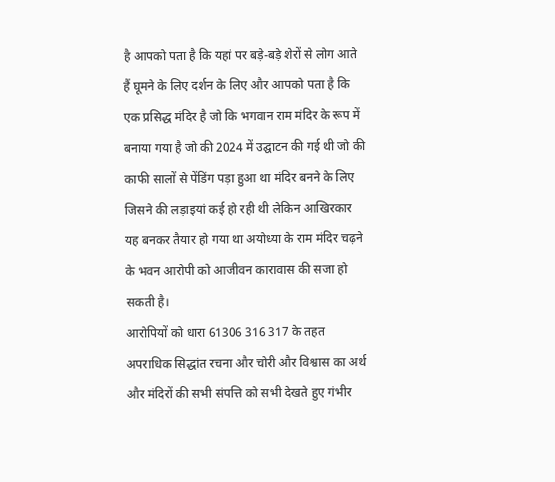है आपको पता है कि यहां पर बड़े-बड़े शेरों से लोग आते हैं घूमने के लिए दर्शन के लिए और आपको पता है कि एक प्रसिद्ध मंदिर है जो कि भगवान राम मंदिर के रूप में बनाया गया है जो की 2024 में उद्घाटन की गई थी जो की काफी सालों से पेंडिंग पड़ा हुआ था मंदिर बनने के लिए जिसने की लड़ाइयां कई हो रही थी लेकिन आखिरकार यह बनकर तैयार हो गया था अयोध्या के राम मंदिर चढ़ने के भवन आरोपी को आजीवन कारावास की सजा हो सकती है।
आरोपियों को धारा 61306 316 317 के तहत अपराधिक सिद्धांत रचना और चोरी और विश्वास का अर्थ और मंदिरों की सभी संपत्ति को सभी देखते हुए गंभीर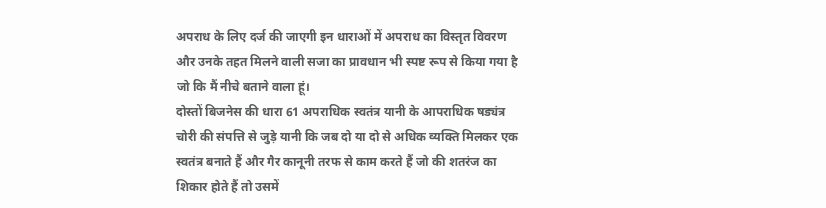अपराध के लिए दर्ज की जाएगी इन धाराओं में अपराध का विस्तृत विवरण और उनके तहत मिलने वाली सजा का प्रावधान भी स्पष्ट रूप से किया गया है जो कि मैं नीचे बताने वाला हूं।
दोस्तों बिजनेस की धारा 61 अपराधिक स्वतंत्र यानी के आपराधिक षड्यंत्र चोरी की संपत्ति से जुड़े यानी कि जब दो या दो से अधिक व्यक्ति मिलकर एक स्वतंत्र बनाते हैं और गैर कानूनी तरफ से काम करते हैं जो की शतरंज का शिकार होते हैं तो उसमें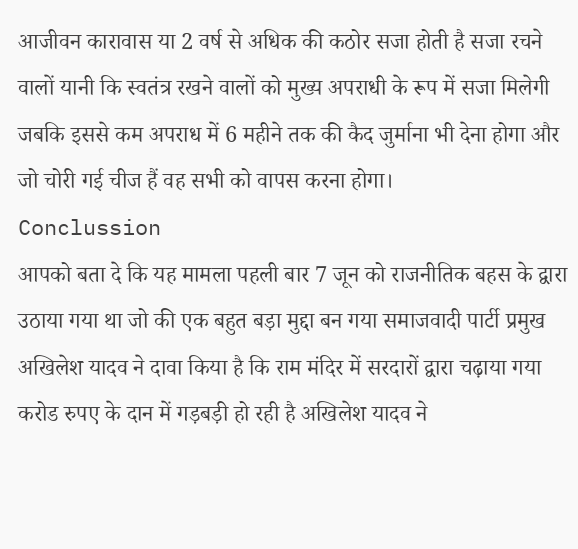आजीवन कारावास या 2 वर्ष से अधिक की कठोर सजा होती है सजा रचने वालों यानी कि स्वतंत्र रखने वालों को मुख्य अपराधी के रूप में सजा मिलेगी जबकि इससे कम अपराध में 6 महीने तक की कैद जुर्माना भी देना होगा और जो चोरी गई चीज हैं वह सभी को वापस करना होगा।
Conclussion
आपको बता दे कि यह मामला पहली बार 7 जून को राजनीतिक बहस के द्वारा उठाया गया था जो की एक बहुत बड़ा मुद्दा बन गया समाजवादी पार्टी प्रमुख अखिलेश यादव ने दावा किया है कि राम मंदिर में सरदारों द्वारा चढ़ाया गया करोड रुपए के दान में गड़बड़ी हो रही है अखिलेश यादव ने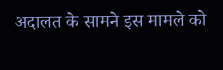अदालत के सामने इस मामले को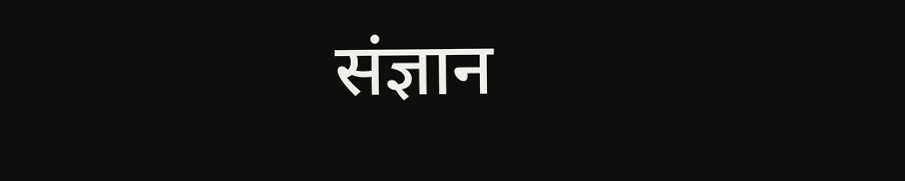संज्ञान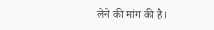लेने की मांग की है।